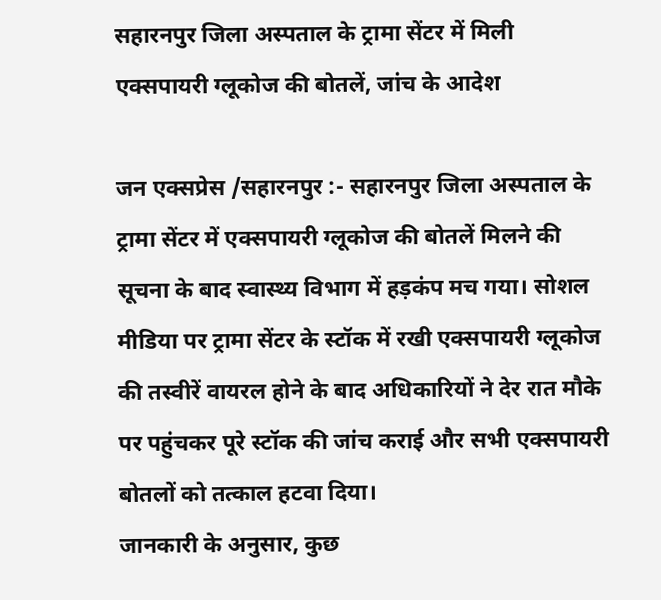सहारनपुर जिला अस्पताल के ट्रामा सेंटर में मिली एक्सपायरी ग्लूकोज की बोतलें, जांच के आदेश

जन एक्सप्रेस /सहारनपुर :- सहारनपुर जिला अस्पताल के ट्रामा सेंटर में एक्सपायरी ग्लूकोज की बोतलें मिलने की सूचना के बाद स्वास्थ्य विभाग में हड़कंप मच गया। सोशल मीडिया पर ट्रामा सेंटर के स्टॉक में रखी एक्सपायरी ग्लूकोज की तस्वीरें वायरल होने के बाद अधिकारियों ने देर रात मौके पर पहुंचकर पूरे स्टॉक की जांच कराई और सभी एक्सपायरी बोतलों को तत्काल हटवा दिया।
जानकारी के अनुसार, कुछ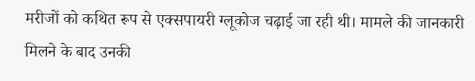मरीजों को कथित रूप से एक्सपायरी ग्लूकोज चढ़ाई जा रही थी। मामले की जानकारी मिलने के बाद उनकी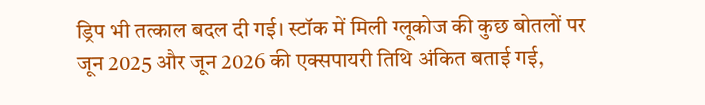ड्रिप भी तत्काल बदल दी गई। स्टॉक में मिली ग्लूकोज की कुछ बोतलों पर जून 2025 और जून 2026 की एक्सपायरी तिथि अंकित बताई गई,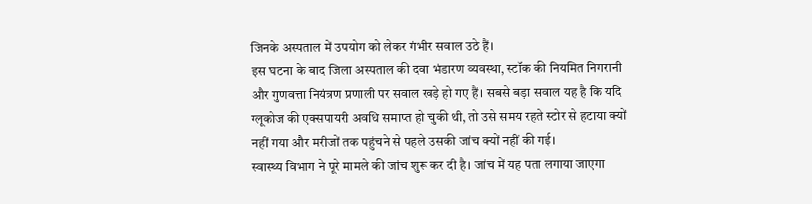जिनके अस्पताल में उपयोग को लेकर गंभीर सवाल उठे हैं।
इस घटना के बाद जिला अस्पताल की दवा भंडारण व्यवस्था, स्टॉक की नियमित निगरानी और गुणवत्ता नियंत्रण प्रणाली पर सवाल खड़े हो गए हैं। सबसे बड़ा सवाल यह है कि यदि ग्लूकोज की एक्सपायरी अवधि समाप्त हो चुकी थी, तो उसे समय रहते स्टोर से हटाया क्यों नहीं गया और मरीजों तक पहुंचने से पहले उसकी जांच क्यों नहीं की गई।
स्वास्थ्य विभाग ने पूरे मामले की जांच शुरू कर दी है। जांच में यह पता लगाया जाएगा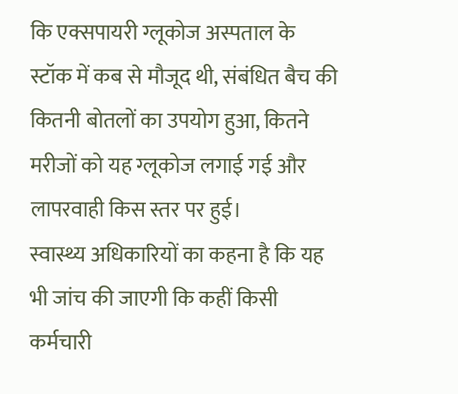कि एक्सपायरी ग्लूकोज अस्पताल के स्टॉक में कब से मौजूद थी, संबंधित बैच की कितनी बोतलों का उपयोग हुआ, कितने मरीजों को यह ग्लूकोज लगाई गई और लापरवाही किस स्तर पर हुई।
स्वास्थ्य अधिकारियों का कहना है कि यह भी जांच की जाएगी कि कहीं किसी कर्मचारी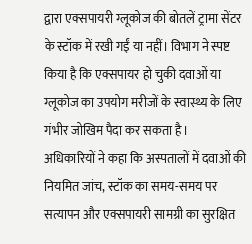द्वारा एक्सपायरी ग्लूकोज की बोतलें ट्रामा सेंटर के स्टॉक में रखी गईं या नहीं। विभाग ने स्पष्ट किया है कि एक्सपायर हो चुकी दवाओं या ग्लूकोज का उपयोग मरीजों के स्वास्थ्य के लिए गंभीर जोखिम पैदा कर सकता है।
अधिकारियों ने कहा कि अस्पतालों में दवाओं की नियमित जांच, स्टॉक का समय-समय पर सत्यापन और एक्सपायरी सामग्री का सुरक्षित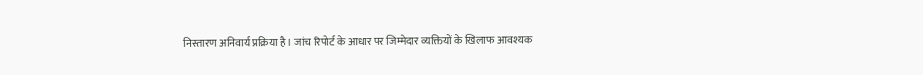निस्तारण अनिवार्य प्रक्रिया है। जांच रिपोर्ट के आधार पर जिम्मेदार व्यक्तियों के खिलाफ आवश्यक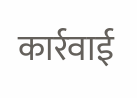कार्रवाई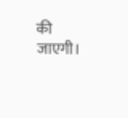की जाएगी।